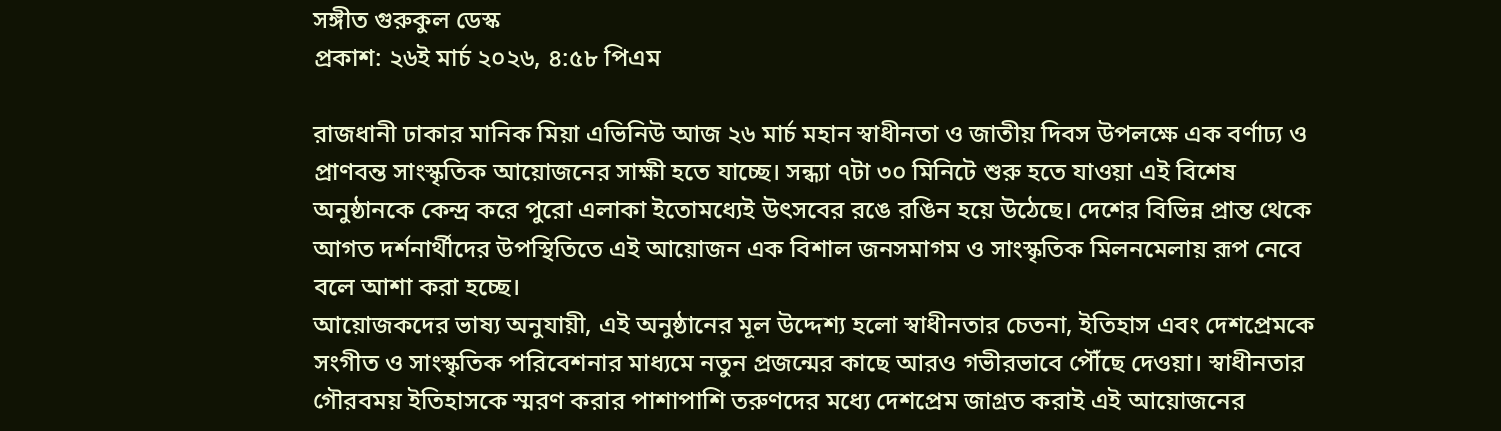সঙ্গীত গুরুকুল ডেস্ক
প্রকাশ: ২৬ই মার্চ ২০২৬, ৪:৫৮ পিএম

রাজধানী ঢাকার মানিক মিয়া এভিনিউ আজ ২৬ মার্চ মহান স্বাধীনতা ও জাতীয় দিবস উপলক্ষে এক বর্ণাঢ্য ও প্রাণবন্ত সাংস্কৃতিক আয়োজনের সাক্ষী হতে যাচ্ছে। সন্ধ্যা ৭টা ৩০ মিনিটে শুরু হতে যাওয়া এই বিশেষ অনুষ্ঠানকে কেন্দ্র করে পুরো এলাকা ইতোমধ্যেই উৎসবের রঙে রঙিন হয়ে উঠেছে। দেশের বিভিন্ন প্রান্ত থেকে আগত দর্শনার্থীদের উপস্থিতিতে এই আয়োজন এক বিশাল জনসমাগম ও সাংস্কৃতিক মিলনমেলায় রূপ নেবে বলে আশা করা হচ্ছে।
আয়োজকদের ভাষ্য অনুযায়ী, এই অনুষ্ঠানের মূল উদ্দেশ্য হলো স্বাধীনতার চেতনা, ইতিহাস এবং দেশপ্রেমকে সংগীত ও সাংস্কৃতিক পরিবেশনার মাধ্যমে নতুন প্রজন্মের কাছে আরও গভীরভাবে পৌঁছে দেওয়া। স্বাধীনতার গৌরবময় ইতিহাসকে স্মরণ করার পাশাপাশি তরুণদের মধ্যে দেশপ্রেম জাগ্রত করাই এই আয়োজনের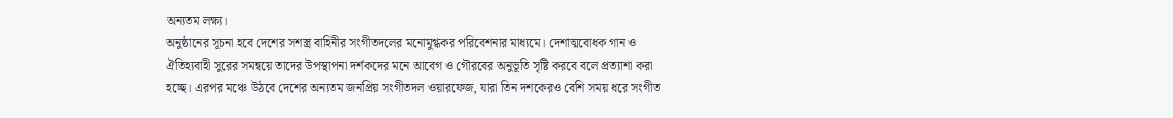অন্যতম লক্ষ্য।
অনুষ্ঠানের সূচনা হবে দেশের সশস্ত্র বাহিনীর সংগীতদলের মনোমুগ্ধকর পরিবেশনার মাধ্যমে। দেশাত্মবোধক গান ও ঐতিহ্যবাহী সুরের সমন্বয়ে তাদের উপস্থাপনা দর্শকদের মনে আবেগ ও গৌরবের অনুভূতি সৃষ্টি করবে বলে প্রত্যাশা করা হচ্ছে। এরপর মঞ্চে উঠবে দেশের অন্যতম জনপ্রিয় সংগীতদল ওয়ারফেজ, যারা তিন দশকেরও বেশি সময় ধরে সংগীত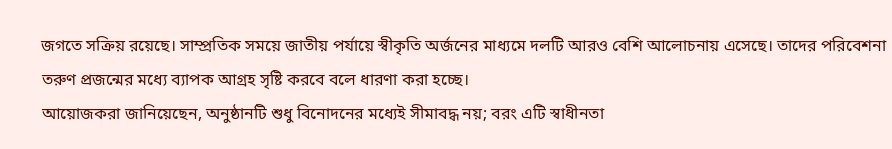জগতে সক্রিয় রয়েছে। সাম্প্রতিক সময়ে জাতীয় পর্যায়ে স্বীকৃতি অর্জনের মাধ্যমে দলটি আরও বেশি আলোচনায় এসেছে। তাদের পরিবেশনা তরুণ প্রজন্মের মধ্যে ব্যাপক আগ্রহ সৃষ্টি করবে বলে ধারণা করা হচ্ছে।
আয়োজকরা জানিয়েছেন, অনুষ্ঠানটি শুধু বিনোদনের মধ্যেই সীমাবদ্ধ নয়; বরং এটি স্বাধীনতা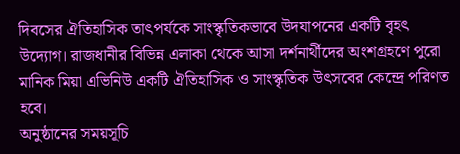দিবসের ঐতিহাসিক তাৎপর্যকে সাংস্কৃতিকভাবে উদযাপনের একটি বৃহৎ উদ্যোগ। রাজধানীর বিভিন্ন এলাকা থেকে আসা দর্শনার্থীদের অংশগ্রহণে পুরো মানিক মিয়া এভিনিউ একটি ঐতিহাসিক ও সাংস্কৃতিক উৎসবের কেন্দ্রে পরিণত হবে।
অনুষ্ঠানের সময়সূচি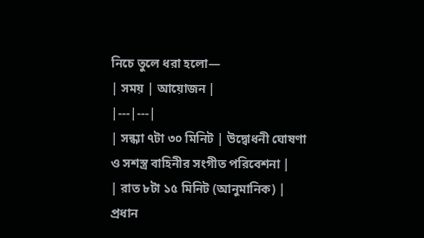নিচে তুলে ধরা হলো—
| সময় | আয়োজন |
|---|---|
| সন্ধ্যা ৭টা ৩০ মিনিট | উদ্বোধনী ঘোষণা ও সশস্ত্র বাহিনীর সংগীত পরিবেশনা |
| রাত ৮টা ১৫ মিনিট (আনুমানিক) | প্রধান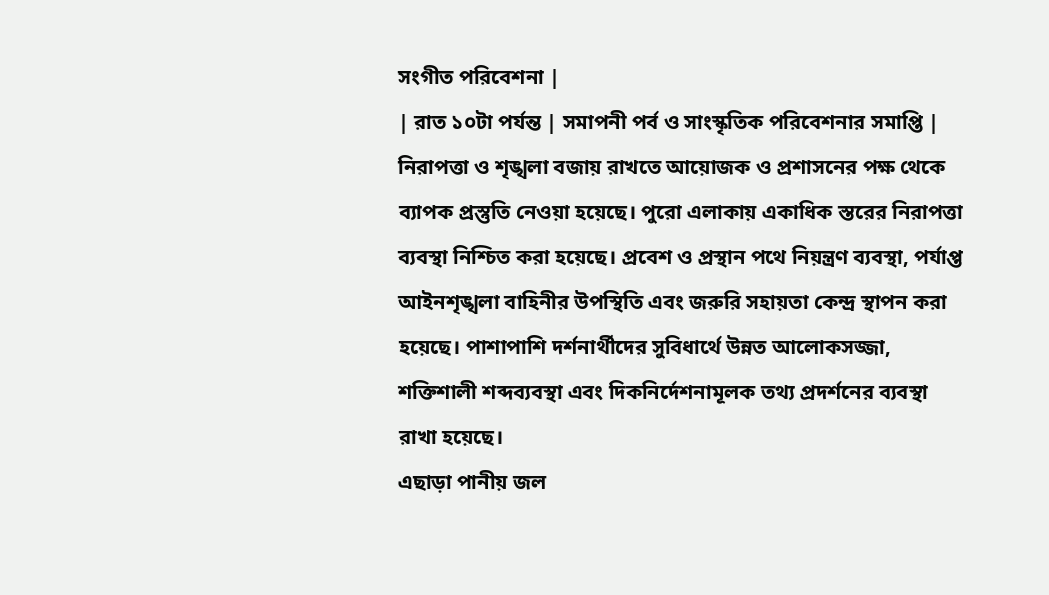সংগীত পরিবেশনা |
| রাত ১০টা পর্যন্ত | সমাপনী পর্ব ও সাংস্কৃতিক পরিবেশনার সমাপ্তি |
নিরাপত্তা ও শৃঙ্খলা বজায় রাখতে আয়োজক ও প্রশাসনের পক্ষ থেকে ব্যাপক প্রস্তুতি নেওয়া হয়েছে। পুরো এলাকায় একাধিক স্তরের নিরাপত্তা ব্যবস্থা নিশ্চিত করা হয়েছে। প্রবেশ ও প্রস্থান পথে নিয়ন্ত্রণ ব্যবস্থা, পর্যাপ্ত আইনশৃঙ্খলা বাহিনীর উপস্থিতি এবং জরুরি সহায়তা কেন্দ্র স্থাপন করা হয়েছে। পাশাপাশি দর্শনার্থীদের সুবিধার্থে উন্নত আলোকসজ্জা, শক্তিশালী শব্দব্যবস্থা এবং দিকনির্দেশনামূলক তথ্য প্রদর্শনের ব্যবস্থা রাখা হয়েছে।
এছাড়া পানীয় জল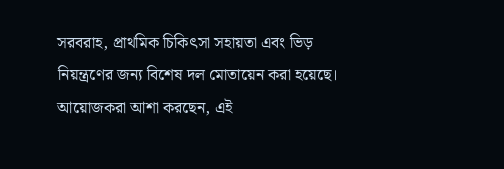সরবরাহ, প্রাথমিক চিকিৎসা সহায়তা এবং ভিড় নিয়ন্ত্রণের জন্য বিশেষ দল মোতায়েন করা হয়েছে। আয়োজকরা আশা করছেন, এই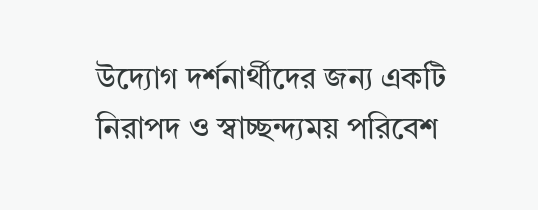উদ্যোগ দর্শনার্থীদের জন্য একটি নিরাপদ ও স্বাচ্ছন্দ্যময় পরিবেশ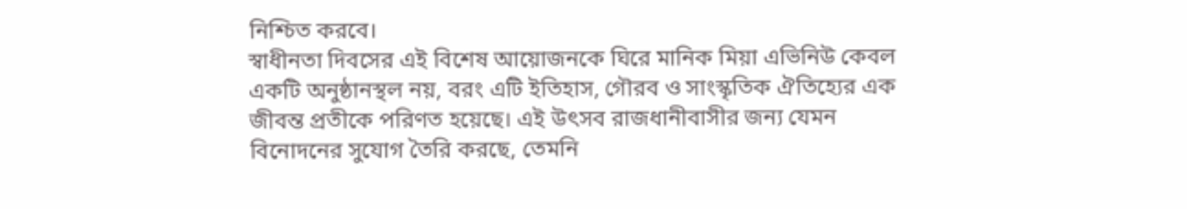নিশ্চিত করবে।
স্বাধীনতা দিবসের এই বিশেষ আয়োজনকে ঘিরে মানিক মিয়া এভিনিউ কেবল একটি অনুষ্ঠানস্থল নয়, বরং এটি ইতিহাস, গৌরব ও সাংস্কৃতিক ঐতিহ্যের এক জীবন্ত প্রতীকে পরিণত হয়েছে। এই উৎসব রাজধানীবাসীর জন্য যেমন বিনোদনের সুযোগ তৈরি করছে, তেমনি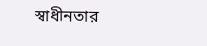স্বাধীনতার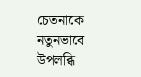চেতনাকে নতুনভাবে উপলব্ধি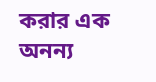করার এক অনন্য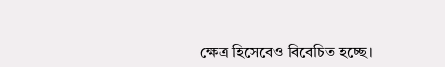ক্ষেত্র হিসেবেও বিবেচিত হচ্ছে।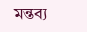মন্তব্য